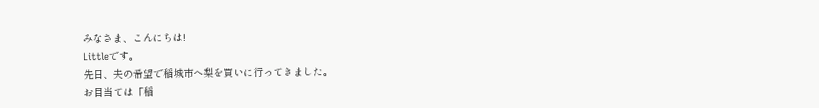みなさま、こんにちは!
Littleです。
先日、夫の希望で稲城市へ梨を買いに行ってきました。
お目当ては「稲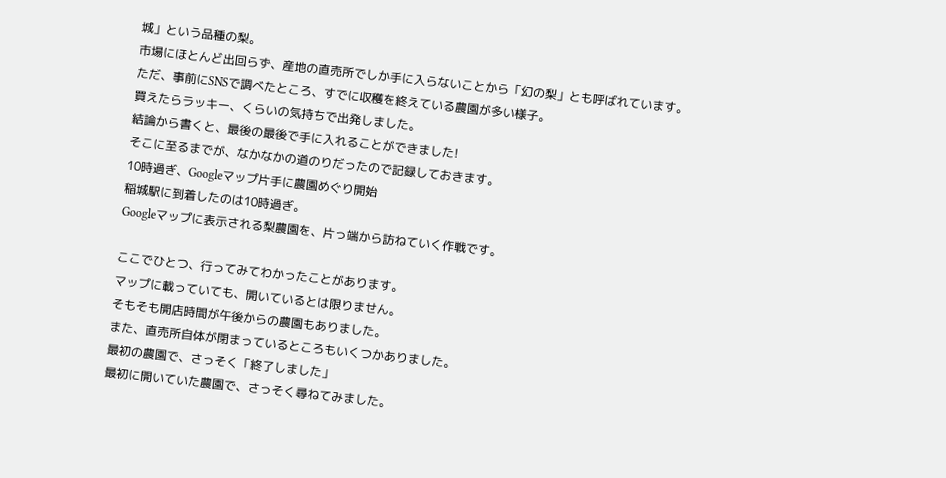城」という品種の梨。
市場にほとんど出回らず、産地の直売所でしか手に入らないことから「幻の梨」とも呼ばれています。
ただ、事前にSNSで調べたところ、すでに収穫を終えている農園が多い様子。
買えたらラッキー、くらいの気持ちで出発しました。
結論から書くと、最後の最後で手に入れることができました!
そこに至るまでが、なかなかの道のりだったので記録しておきます。
10時過ぎ、Googleマップ片手に農園めぐり開始
稲城駅に到着したのは10時過ぎ。
Googleマップに表示される梨農園を、片っ端から訪ねていく作戦です。

ここでひとつ、行ってみてわかったことがあります。
マップに載っていても、開いているとは限りません。
そもそも開店時間が午後からの農園もありました。
また、直売所自体が閉まっているところもいくつかありました。
最初の農園で、さっそく「終了しました」
最初に開いていた農園で、さっそく尋ねてみました。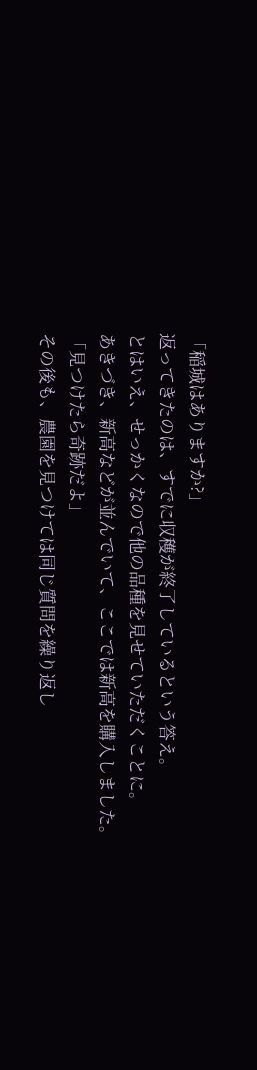「稲城はありますか?」
返ってきたのは、すでに収穫が終了しているという答え。
とはいえ、せっかくなので他の品種を見せていただくことに。
あきづき、新高などが並んでいて、ここでは新高を購入しました。
「見つけたら奇跡だよ」
その後も、農園を見つけては同じ質問を繰り返し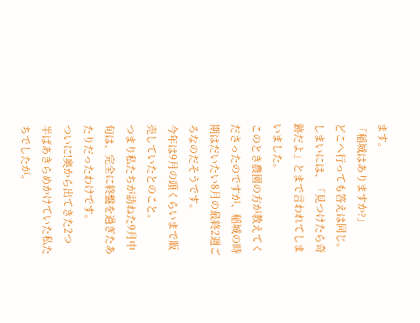ます。
「稲城はありますか?」
どこへ行っても答えは同じ。
しまいには、「見つけたら奇跡だよ」とまで言われてしまいました。
このとき農園の方が教えてくださったのですが、稲城の時期はだいたい8月の最終2週ごろなのだそうです。
今年は9月の頭くらいまで販売していたとのこと。
つまり私たちが訪ねた9月中旬は、完全に終盤を過ぎたあたりだったわけです。
ついに!奥から出てきた2つ
半ばあきらめかけていた私たちでしたが。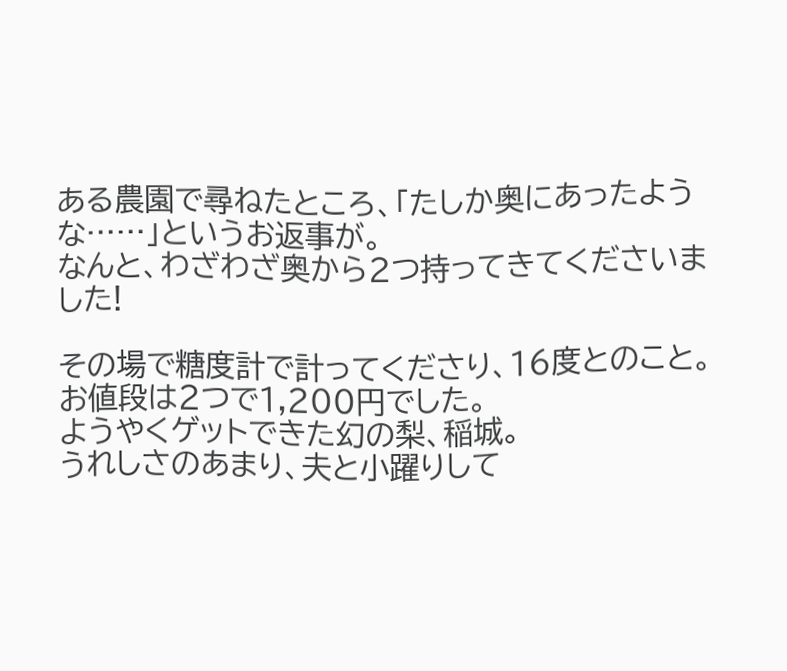ある農園で尋ねたところ、「たしか奥にあったような……」というお返事が。
なんと、わざわざ奥から2つ持ってきてくださいました!

その場で糖度計で計ってくださり、16度とのこと。
お値段は2つで1,200円でした。
ようやくゲットできた幻の梨、稲城。
うれしさのあまり、夫と小躍りして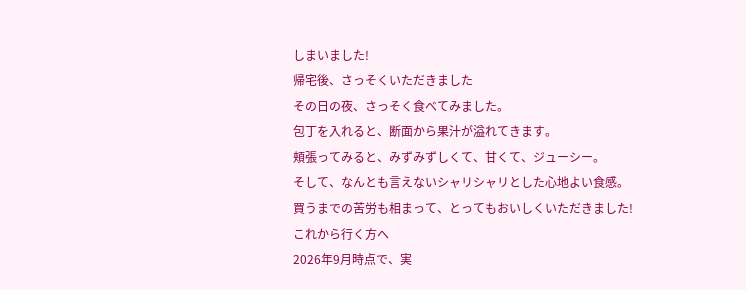しまいました!
帰宅後、さっそくいただきました
その日の夜、さっそく食べてみました。
包丁を入れると、断面から果汁が溢れてきます。
頬張ってみると、みずみずしくて、甘くて、ジューシー。
そして、なんとも言えないシャリシャリとした心地よい食感。
買うまでの苦労も相まって、とってもおいしくいただきました!
これから行く方へ
2026年9月時点で、実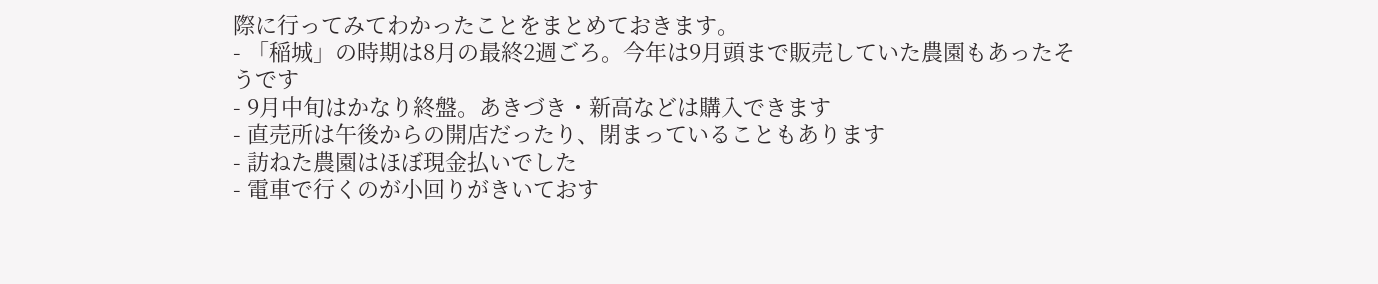際に行ってみてわかったことをまとめておきます。
- 「稲城」の時期は8月の最終2週ごろ。今年は9月頭まで販売していた農園もあったそうです
- 9月中旬はかなり終盤。あきづき・新高などは購入できます
- 直売所は午後からの開店だったり、閉まっていることもあります
- 訪ねた農園はほぼ現金払いでした
- 電車で行くのが小回りがきいておす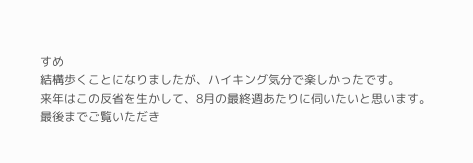すめ
結構歩くことになりましたが、ハイキング気分で楽しかったです。
来年はこの反省を生かして、8月の最終週あたりに伺いたいと思います。
最後までご覧いただき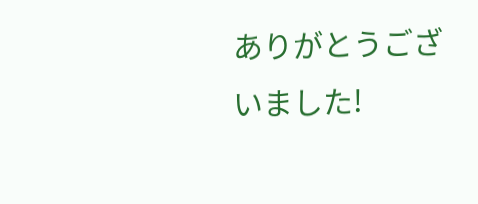ありがとうございました!